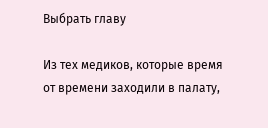Выбрать главу

Из тех медиков, которые время от времени заходили в палату,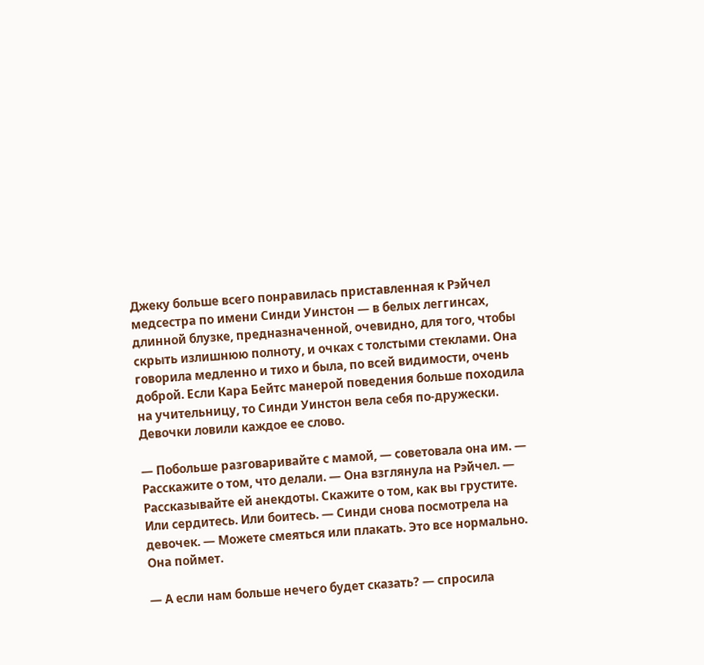Джеку больше всего понравилась приставленная к Рэйчел медсестра по имени Синди Уинстон — в белых леггинсах, длинной блузке, предназначенной, очевидно, для того, чтобы скрыть излишнюю полноту, и очках с толстыми стеклами. Она говорила медленно и тихо и была, по всей видимости, очень доброй. Если Кара Бейтс манерой поведения больше походила на учительницу, то Синди Уинстон вела себя по-дружески. Девочки ловили каждое ее слово.

— Побольше разговаривайте с мамой, — советовала она им. — Расскажите о том, что делали. — Она взглянула на Рэйчел. — Рассказывайте ей анекдоты. Скажите о том, как вы грустите. Или сердитесь. Или боитесь. — Синди снова посмотрела на девочек. — Можете смеяться или плакать. Это все нормально. Она поймет.

— А если нам больше нечего будет сказать? — спросила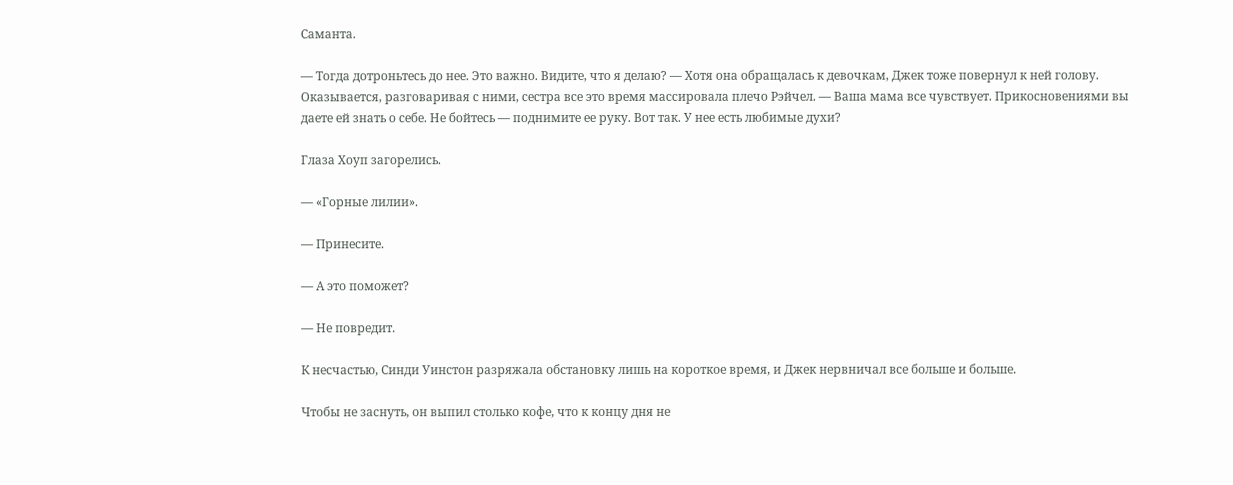Саманта.

— Тогда дотроньтесь до нее. Это важно. Видите, что я делаю? — Хотя она обращалась к девочкам, Джек тоже повернул к ней голову. Оказывается, разговаривая с ними, сестра все это время массировала плечо Рэйчел. — Ваша мама все чувствует. Прикосновениями вы даете ей знать о себе. Не бойтесь — поднимите ее руку. Вот так. У нее есть любимые духи?

Глаза Хоуп загорелись.

— «Горные лилии».

— Принесите.

— А это поможет?

— Не повредит.

К несчастью, Синди Уинстон разряжала обстановку лишь на короткое время, и Джек нервничал все больше и больше.

Чтобы не заснуть, он выпил столько кофе, что к концу дня не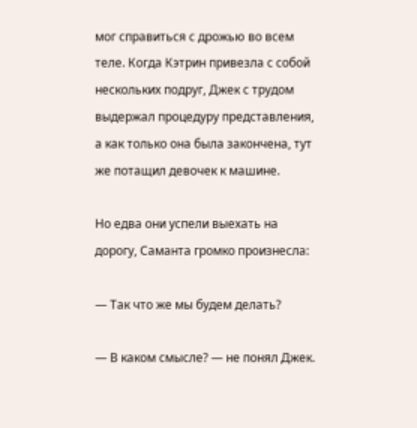мог справиться с дрожью во всем теле. Когда Кэтрин привезла с собой нескольких подруг, Джек с трудом выдержал процедуру представления, а как только она была закончена, тут же потащил девочек к машине.

Но едва они успели выехать на дорогу, Саманта громко произнесла:

— Так что же мы будем делать?

— В каком смысле? — не понял Джек.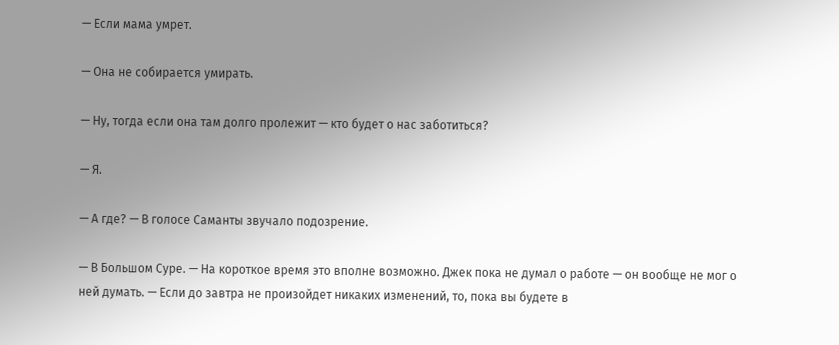— Если мама умрет.

— Она не собирается умирать.

— Ну, тогда если она там долго пролежит — кто будет о нас заботиться?

— Я.

— А где? — В голосе Саманты звучало подозрение.

— В Большом Суре. — На короткое время это вполне возможно. Джек пока не думал о работе — он вообще не мог о ней думать. — Если до завтра не произойдет никаких изменений, то, пока вы будете в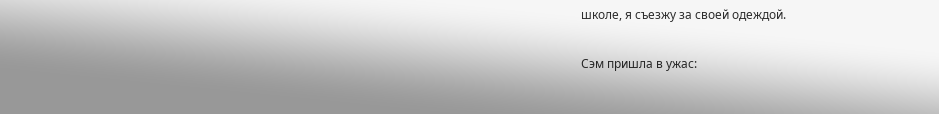школе, я съезжу за своей одеждой.

Сэм пришла в ужас: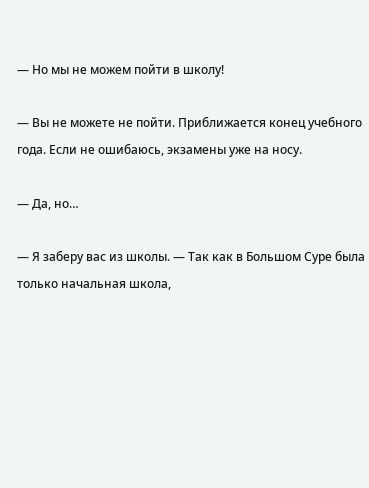— Но мы не можем пойти в школу!

— Вы не можете не пойти. Приближается конец учебного года. Если не ошибаюсь, экзамены уже на носу.

— Да, но…

— Я заберу вас из школы. — Так как в Большом Суре была только начальная школа,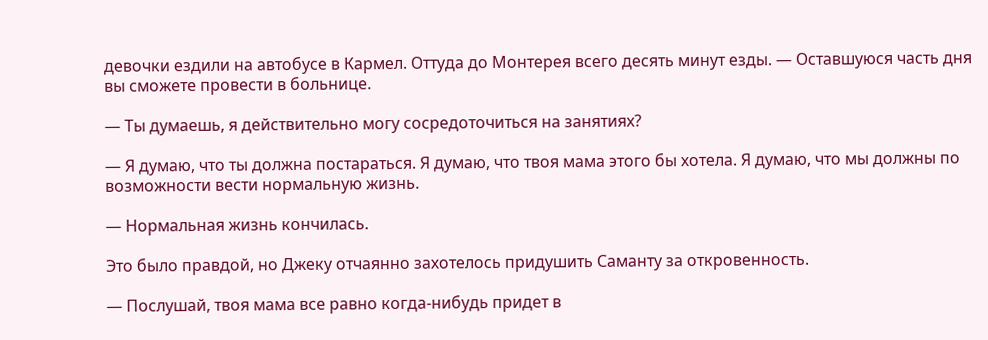девочки ездили на автобусе в Кармел. Оттуда до Монтерея всего десять минут езды. — Оставшуюся часть дня вы сможете провести в больнице.

— Ты думаешь, я действительно могу сосредоточиться на занятиях?

— Я думаю, что ты должна постараться. Я думаю, что твоя мама этого бы хотела. Я думаю, что мы должны по возможности вести нормальную жизнь.

— Нормальная жизнь кончилась.

Это было правдой, но Джеку отчаянно захотелось придушить Саманту за откровенность.

— Послушай, твоя мама все равно когда-нибудь придет в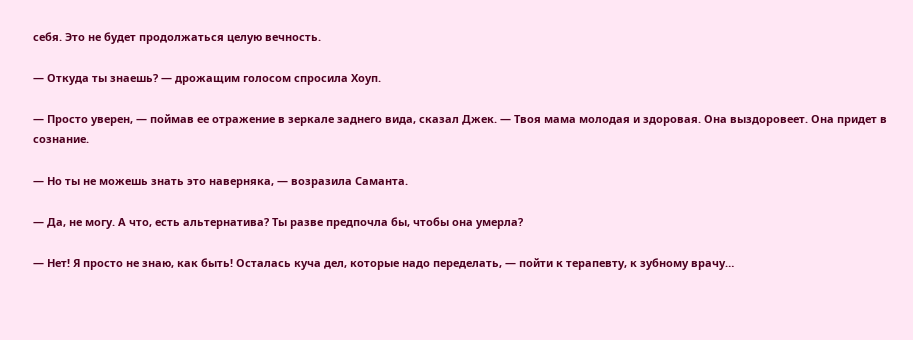себя. Это не будет продолжаться целую вечность.

— Откуда ты знаешь? — дрожащим голосом спросила Хоуп.

— Просто уверен, — поймав ее отражение в зеркале заднего вида, сказал Джек. — Твоя мама молодая и здоровая. Она выздоровеет. Она придет в сознание.

— Но ты не можешь знать это наверняка, — возразила Саманта.

— Да, не могу. А что, есть альтернатива? Ты разве предпочла бы, чтобы она умерла?

— Нет! Я просто не знаю, как быть! Осталась куча дел, которые надо переделать, — пойти к терапевту, к зубному врачу…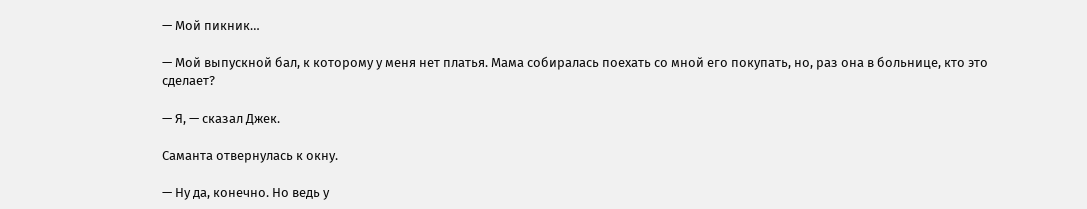— Мой пикник…

— Мой выпускной бал, к которому у меня нет платья. Мама собиралась поехать со мной его покупать, но, раз она в больнице, кто это сделает?

— Я, — сказал Джек.

Саманта отвернулась к окну.

— Ну да, конечно. Но ведь у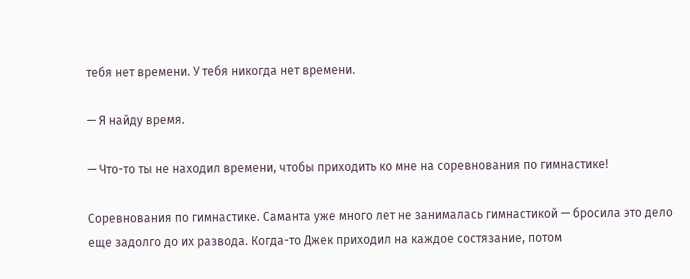тебя нет времени. У тебя никогда нет времени.

— Я найду время.

— Что-то ты не находил времени, чтобы приходить ко мне на соревнования по гимнастике!

Соревнования по гимнастике. Саманта уже много лет не занималась гимнастикой — бросила это дело еще задолго до их развода. Когда-то Джек приходил на каждое состязание, потом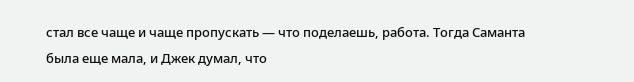стал все чаще и чаще пропускать — что поделаешь, работа. Тогда Саманта была еще мала, и Джек думал, что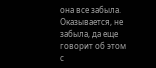она все забыла. Оказывается, не забыла, да еще говорит об этом с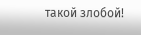такой злобой!